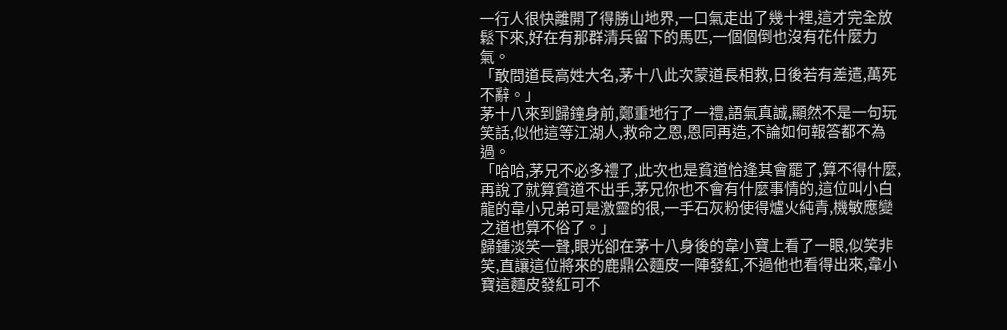一行人很快離開了得勝山地界,一口氣走出了幾十裡,這才完全放鬆下來,好在有那群清兵留下的馬匹,一個個倒也沒有花什麼力氣。
「敢問道長高姓大名,茅十八此次蒙道長相救,日後若有差遣,萬死不辭。」
茅十八來到歸鐘身前,鄭重地行了一禮,語氣真誠,顯然不是一句玩笑話,似他這等江湖人,救命之恩,恩同再造,不論如何報答都不為過。
「哈哈,茅兄不必多禮了,此次也是貧道恰逢其會罷了,算不得什麼,再說了就算貧道不出手,茅兄你也不會有什麼事情的,這位叫小白龍的韋小兄弟可是激靈的很,一手石灰粉使得爐火純青,機敏應變之道也算不俗了。」
歸鍾淡笑一聲,眼光卻在茅十八身後的韋小寶上看了一眼,似笑非笑,直讓這位將來的鹿鼎公麵皮一陣發紅,不過他也看得出來,韋小寶這麵皮發紅可不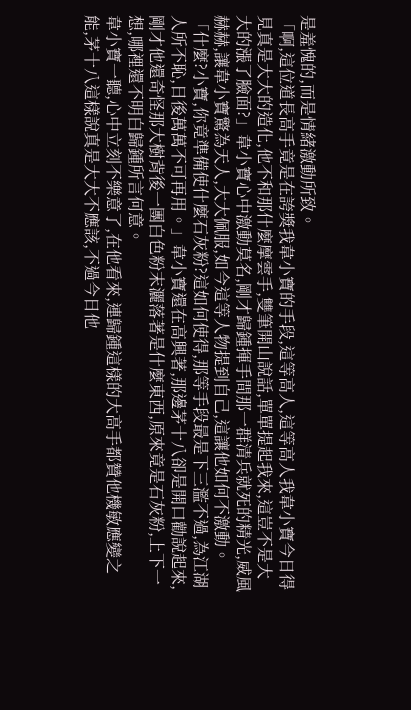是羞愧的,而是情緒激動所致。
「啊,這位道長高手竟是在誇獎我韋小寶的手段,這等高人,這等高人我韋小寶今日得見真是大大的造化,他不和那什麼摩雲手,雙筆開山說話,單單提起我來,這豈不是大大的漲了臉面?」韋小寶心中激動莫名,剛才歸鍾揮手間那一群清兵就死的精光,威風赫赫,讓韋小寶驚為天人,大大佩服,如今這等人物提到自己,這讓他如何不激動。
「什麼?小寶,你竟準備使什麼石灰粉?這如何使得,那等手段最是下三濫不過,為江湖人所不恥,日後萬萬不可再用。」韋小寶還在高興著,那邊茅十八卻是開口勸說起來,剛才他還奇怪那大樹背後一團白色粉末灑落著是什麼東西,原來竟是石灰粉,上下一想,哪裡還不明白歸鍾所言何意。
韋小寶一聽,心中立刻不樂意了,在他看來,連歸鍾這樣的大高手都贊他機敏應變之能,茅十八這樣說真是大大不應該,不過今日他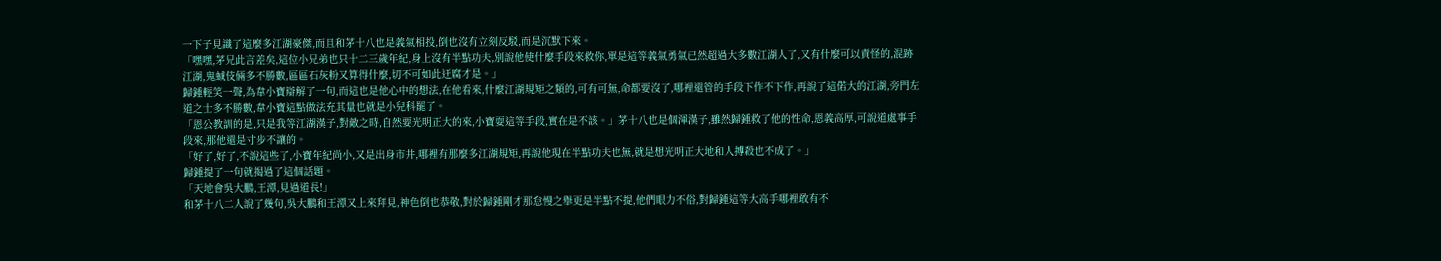一下子見識了這麼多江湖豪傑,而且和茅十八也是義氣相投,倒也沒有立刻反駁,而是沉默下來。
「嘿嘿,茅兄此言差矣,這位小兄弟也只十二三歲年紀,身上沒有半點功夫,別說他使什麼手段來救你,單是這等義氣勇氣已然超過大多數江湖人了,又有什麼可以責怪的,混跡江湖,鬼蜮伎倆多不勝數,區區石灰粉又算得什麼,切不可如此迂腐才是。」
歸鍾輕笑一聲,為韋小寶辯解了一句,而這也是他心中的想法,在他看來,什麼江湖規矩之類的,可有可無,命都要沒了,哪裡還管的手段下作不下作,再說了這偌大的江湖,旁門左道之士多不勝數,韋小寶這點做法充其量也就是小兒科罷了。
「恩公教訓的是,只是我等江湖漢子,對敵之時,自然要光明正大的來,小寶耍這等手段,實在是不該。」茅十八也是個渾漢子,雖然歸鍾救了他的性命,恩義高厚,可說道處事手段來,那他還是寸步不讓的。
「好了,好了,不說這些了,小寶年紀尚小,又是出身市井,哪裡有那麼多江湖規矩,再說他現在半點功夫也無,就是想光明正大地和人搏殺也不成了。」
歸鍾提了一句就揭過了這個話題。
「天地會吳大鵬,王潭,見過道長!」
和茅十八二人說了幾句,吳大鵬和王潭又上來拜見,神色倒也恭敬,對於歸鍾剛才那怠慢之舉更是半點不提,他們眼力不俗,對歸鍾這等大高手哪裡敢有不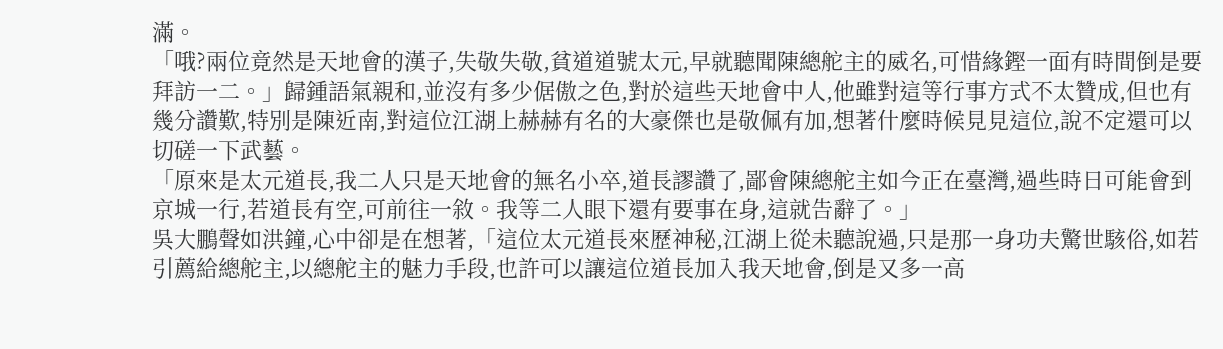滿。
「哦?兩位竟然是天地會的漢子,失敬失敬,貧道道號太元,早就聽聞陳總舵主的威名,可惜緣鏗一面有時間倒是要拜訪一二。」歸鍾語氣親和,並沒有多少倨傲之色,對於這些天地會中人,他雖對這等行事方式不太贊成,但也有幾分讚歎,特別是陳近南,對這位江湖上赫赫有名的大豪傑也是敬佩有加,想著什麼時候見見這位,說不定還可以切磋一下武藝。
「原來是太元道長,我二人只是天地會的無名小卒,道長謬讚了,鄙會陳總舵主如今正在臺灣,過些時日可能會到京城一行,若道長有空,可前往一敘。我等二人眼下還有要事在身,這就告辭了。」
吳大鵬聲如洪鐘,心中卻是在想著,「這位太元道長來歷神秘,江湖上從未聽說過,只是那一身功夫驚世駭俗,如若引薦給總舵主,以總舵主的魅力手段,也許可以讓這位道長加入我天地會,倒是又多一高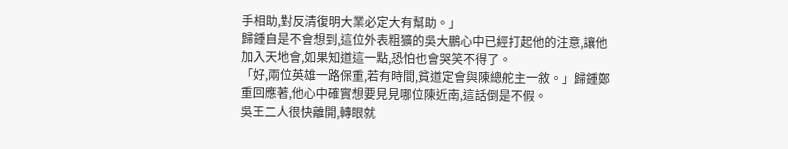手相助,對反清復明大業必定大有幫助。」
歸鍾自是不會想到,這位外表粗獷的吳大鵬心中已經打起他的注意,讓他加入天地會,如果知道這一點,恐怕也會哭笑不得了。
「好,兩位英雄一路保重,若有時間,貧道定會與陳總舵主一敘。」歸鍾鄭重回應著,他心中確實想要見見哪位陳近南,這話倒是不假。
吳王二人很快離開,轉眼就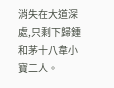消失在大道深處,只剩下歸鍾和茅十八韋小寶二人。